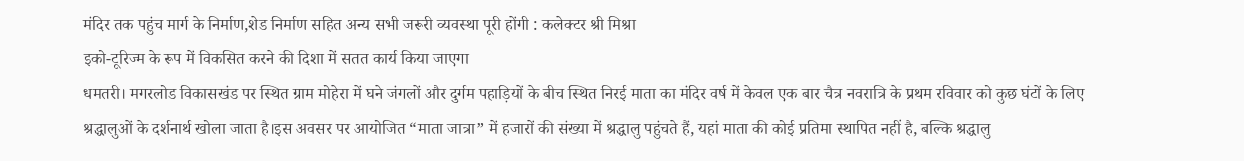मंदिर तक पहुंच मार्ग के निर्माण,शेड निर्माण सहित अन्य सभी जरूरी व्यवस्था पूरी होंगी : कलेक्टर श्री मिश्रा
इको-टूरिज्म के रूप में विकसित करने की दिशा में सतत कार्य किया जाएगा
धमतरी। मगरलोड विकासखंड पर स्थित ग्राम मोहेरा में घने जंगलों और दुर्गम पहाड़ियों के बीच स्थित निरई माता का मंदिर वर्ष में केवल एक बार चैत्र नवरात्रि के प्रथम रविवार को कुछ घंटों के लिए श्रद्धालुओं के दर्शनार्थ खोला जाता है।इस अवसर पर आयोजित “माता जात्रा” में हजारों की संख्या में श्रद्धालु पहुंचते हैं, यहां माता की कोई प्रतिमा स्थापित नहीं है, बल्कि श्रद्धालु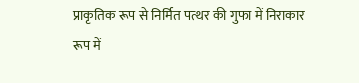प्राकृतिक रूप से निर्मित पत्थर की गुफा में निराकार रूप में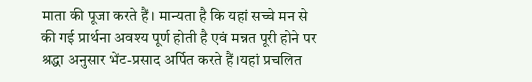माता की पूजा करते हैं। मान्यता है कि यहां सच्चे मन से की गई प्रार्थना अवश्य पूर्ण होती है एवं मन्नत पूरी होने पर श्रद्धा अनुसार भेंट-प्रसाद अर्पित करते हैं।यहां प्रचलित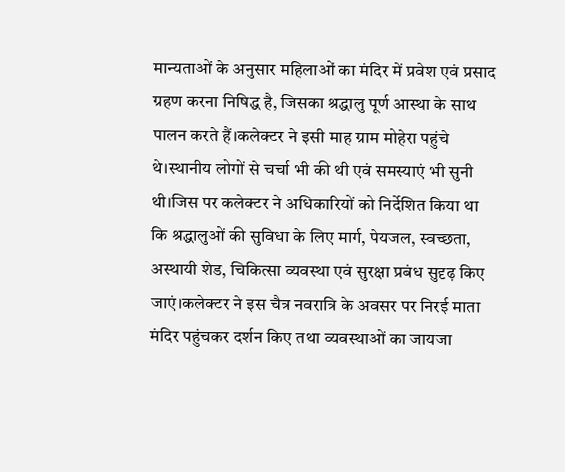मान्यताओं के अनुसार महिलाओं का मंदिर में प्रवेश एवं प्रसाद ग्रहण करना निषिद्ध है, जिसका श्रद्धालु पूर्ण आस्था के साथ पालन करते हैं।कलेक्टर ने इसी माह ग्राम मोहेरा पहुंचे थे।स्थानीय लोगों से चर्चा भी की थी एवं समस्याएं भी सुनी थी।जिस पर कलेक्टर ने अधिकारियों को निर्देशित किया था कि श्रद्धालुओं की सुविधा के लिए मार्ग, पेयजल, स्वच्छता, अस्थायी शेड, चिकित्सा व्यवस्था एवं सुरक्षा प्रबंध सुदृढ़ किए जाएं।कलेक्टर ने इस चैत्र नवरात्रि के अवसर पर निरई माता मंदिर पहुंचकर दर्शन किए तथा व्यवस्थाओं का जायजा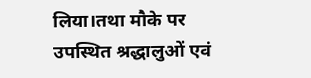लिया।तथा मौके पर उपस्थित श्रद्धालुओं एवं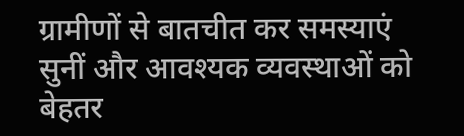ग्रामीणों से बातचीत कर समस्याएं सुनीं और आवश्यक व्यवस्थाओं को बेहतर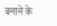बनाने के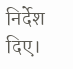निर्देश दिए।